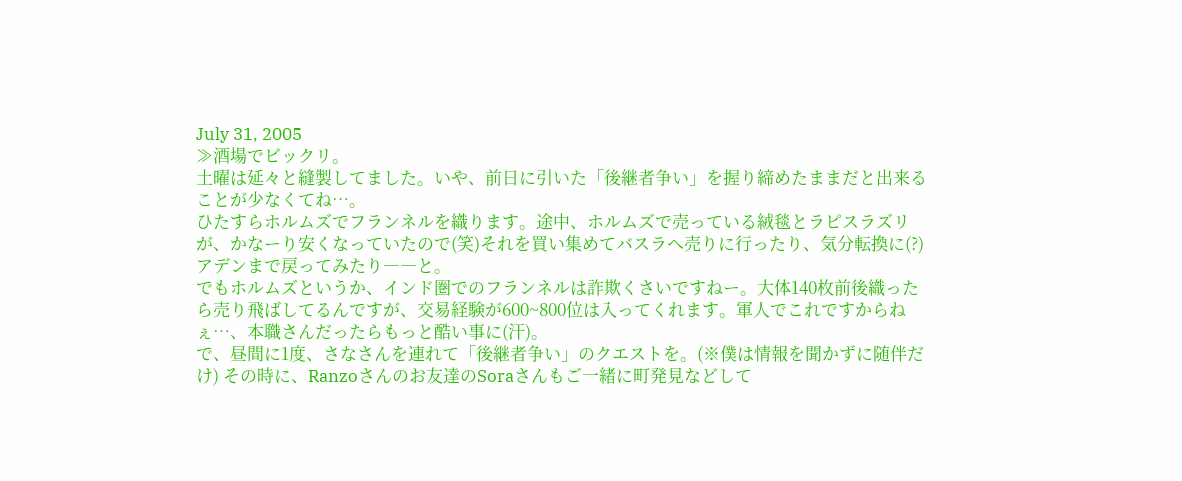July 31, 2005
≫酒場でビックリ。
土曜は延々と縫製してました。いや、前日に引いた「後継者争い」を握り締めたままだと出来ることが少なくてね…。
ひたすらホルムズでフランネルを織ります。途中、ホルムズで売っている絨毯とラピスラズリが、かなーり安くなっていたので(笑)それを買い集めてバスラへ売りに行ったり、気分転換に(?)アデンまで戻ってみたり――と。
でもホルムズというか、インド圏でのフランネルは詐欺くさいですねー。大体140枚前後織ったら売り飛ばしてるんですが、交易経験が600~800位は入ってくれます。軍人でこれですからねぇ…、本職さんだったらもっと酷い事に(汗)。
で、昼間に1度、さなさんを連れて「後継者争い」のクエストを。(※僕は情報を聞かずに随伴だけ) その時に、Ranzoさんのお友達のSoraさんもご一緒に町発見などして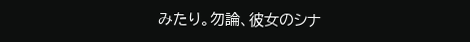みたり。勿論、彼女のシナ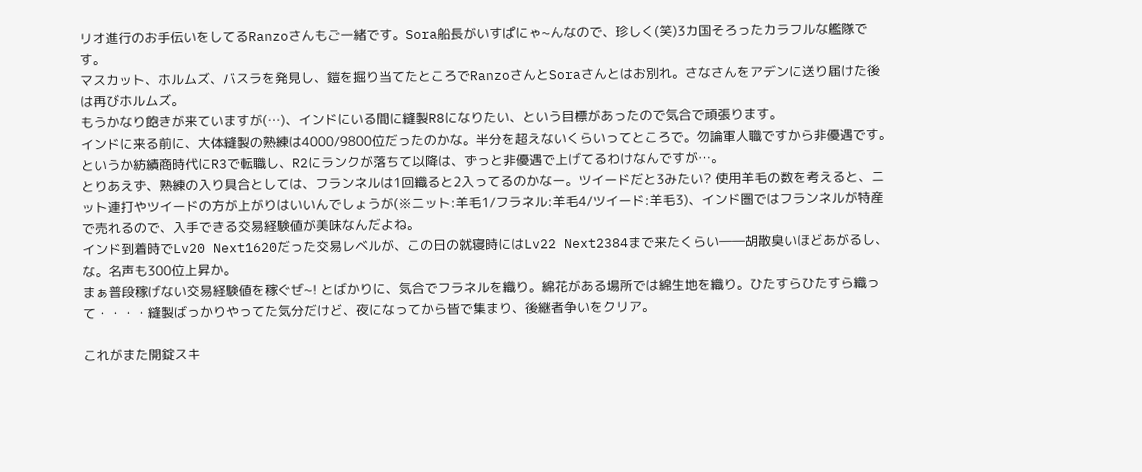リオ進行のお手伝いをしてるRanzoさんもご一緒です。Sora船長がいすぱにゃ~んなので、珍しく(笑)3カ国そろったカラフルな艦隊です。
マスカット、ホルムズ、バスラを発見し、鎧を掘り当てたところでRanzoさんとSoraさんとはお別れ。さなさんをアデンに送り届けた後は再びホルムズ。
もうかなり飽きが来ていますが(…)、インドにいる間に縫製R8になりたい、という目標があったので気合で頑張ります。
インドに来る前に、大体縫製の熟練は4000/9800位だったのかな。半分を超えないくらいってところで。勿論軍人職ですから非優遇です。というか紡績商時代にR3で転職し、R2にランクが落ちて以降は、ずっと非優遇で上げてるわけなんですが…。
とりあえず、熟練の入り具合としては、フランネルは1回織ると2入ってるのかなー。ツイードだと3みたい? 使用羊毛の数を考えると、ニット連打やツイードの方が上がりはいいんでしょうが(※ニット:羊毛1/フラネル:羊毛4/ツイード:羊毛3)、インド圏ではフランネルが特産で売れるので、入手できる交易経験値が美味なんだよね。
インド到着時でLv20 Next1620だった交易レベルが、この日の就寝時にはLv22 Next2384まで来たくらい――胡散臭いほどあがるし、な。名声も300位上昇か。
まぁ普段稼げない交易経験値を稼ぐぜ~! とばかりに、気合でフラネルを織り。綿花がある場所では綿生地を織り。ひたすらひたすら織って・・・・縫製ばっかりやってた気分だけど、夜になってから皆で集まり、後継者争いをクリア。

これがまた開錠スキ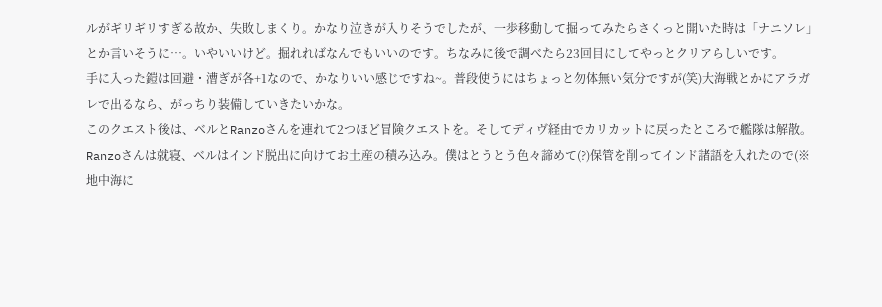ルがギリギリすぎる故か、失敗しまくり。かなり泣きが入りそうでしたが、一歩移動して掘ってみたらさくっと開いた時は「ナニソレ」とか言いそうに…。いやいいけど。掘れればなんでもいいのです。ちなみに後で調べたら23回目にしてやっとクリアらしいです。
手に入った鎧は回避・漕ぎが各+1なので、かなりいい感じですね~。普段使うにはちょっと勿体無い気分ですが(笑)大海戦とかにアラガレで出るなら、がっちり装備していきたいかな。
このクエスト後は、ベルとRanzoさんを連れて2つほど冒険クエストを。そしてディヴ経由でカリカットに戻ったところで艦隊は解散。Ranzoさんは就寝、ベルはインド脱出に向けてお土産の積み込み。僕はとうとう色々諦めて(?)保管を削ってインド諸語を入れたので(※地中海に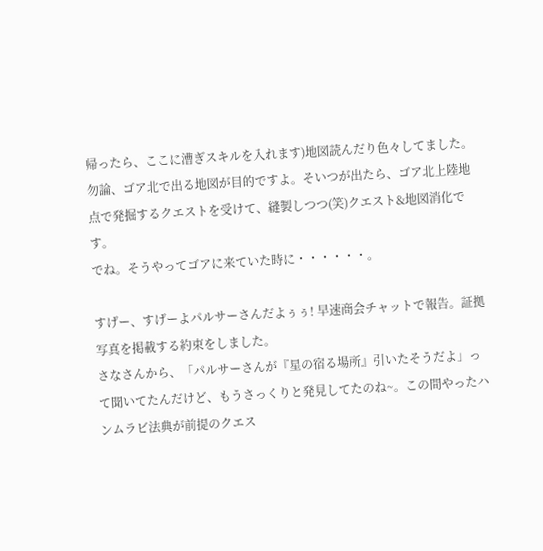帰ったら、ここに漕ぎスキルを入れます)地図読んだり色々してました。勿論、ゴア北で出る地図が目的ですよ。そいつが出たら、ゴア北上陸地点で発掘するクエストを受けて、縫製しつつ(笑)クエスト&地図消化です。
でね。そうやってゴアに来ていた時に・・・・・・。

すげー、すげーよパルサーさんだよぅぅ! 早速商会チャットで報告。証拠写真を掲載する約束をしました。
さなさんから、「パルサーさんが『星の宿る場所』引いたそうだよ」って聞いてたんだけど、もうさっくりと発見してたのね~。この間やったハンムラビ法典が前提のクエス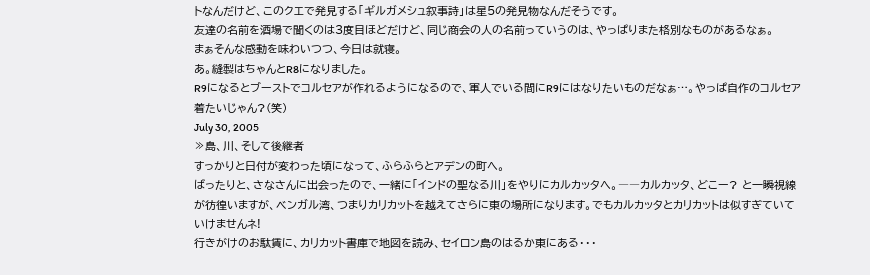トなんだけど、このクエで発見する「ギルガメシュ叙事詩」は星5の発見物なんだそうです。
友達の名前を酒場で聞くのは3度目ほどだけど、同じ商会の人の名前っていうのは、やっぱりまた格別なものがあるなぁ。
まぁそんな感動を味わいつつ、今日は就寝。
あ。縫製はちゃんとR8になりました。
R9になるとブーストでコルセアが作れるようになるので、軍人でいる間にR9にはなりたいものだなぁ…。やっぱ自作のコルセア着たいじゃん?(笑)
July 30, 2005
≫島、川、そして後継者
すっかりと日付が変わった頃になって、ふらふらとアデンの町へ。
ばったりと、さなさんに出会ったので、一緒に「インドの聖なる川」をやりにカルカッタへ。――カルカッタ、どこー? と一瞬視線が彷徨いますが、ベンガル湾、つまりカリカットを越えてさらに東の場所になります。でもカルカッタとカリカットは似すぎていていけませんネ!
行きがけのお駄賃に、カリカット書庫で地図を読み、セイロン島のはるか東にある・・・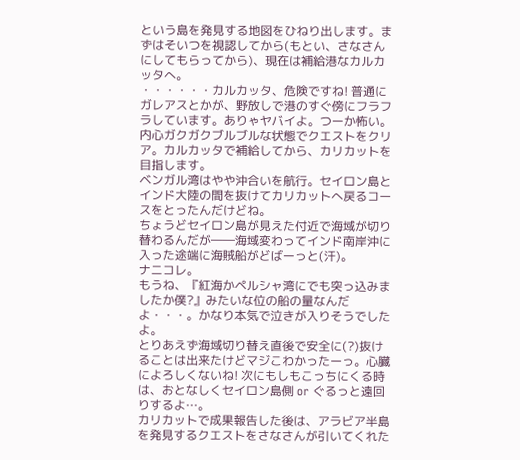という島を発見する地図をひねり出します。まずはそいつを視認してから(もとい、さなさんにしてもらってから)、現在は補給港なカルカッタへ。
・・・・・・カルカッタ、危険ですね! 普通にガレアスとかが、野放しで港のすぐ傍にフラフラしています。ありゃヤバイよ。つーか怖い。
内心ガクガクブルブルな状態でクエストをクリア。カルカッタで補給してから、カリカットを目指します。
ベンガル湾はやや沖合いを航行。セイロン島とインド大陸の間を抜けてカリカットへ戻るコースをとったんだけどね。
ちょうどセイロン島が見えた付近で海域が切り替わるんだが――海域変わってインド南岸沖に入った途端に海賊船がどばーっと(汗)。
ナニコレ。
もうね、『紅海かペルシャ湾にでも突っ込みましたか僕?』みたいな位の船の量なんだよ・・・。かなり本気で泣きが入りそうでしたよ。
とりあえず海域切り替え直後で安全に(?)抜けることは出来たけどマジこわかったーっ。心臓によろしくないね! 次にもしもこっちにくる時は、おとなしくセイロン島側 or ぐるっと遠回りするよ…。
カリカットで成果報告した後は、アラビア半島を発見するクエストをさなさんが引いてくれた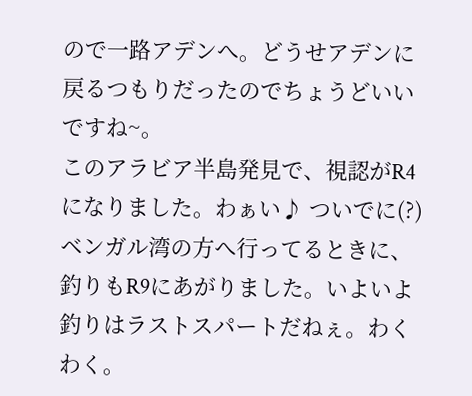ので一路アデンへ。どうせアデンに戻るつもりだったのでちょうどいいですね~。
このアラビア半島発見で、視認がR4になりました。わぁい♪ ついでに(?)ベンガル湾の方へ行ってるときに、釣りもR9にあがりました。いよいよ釣りはラストスパートだねぇ。わくわく。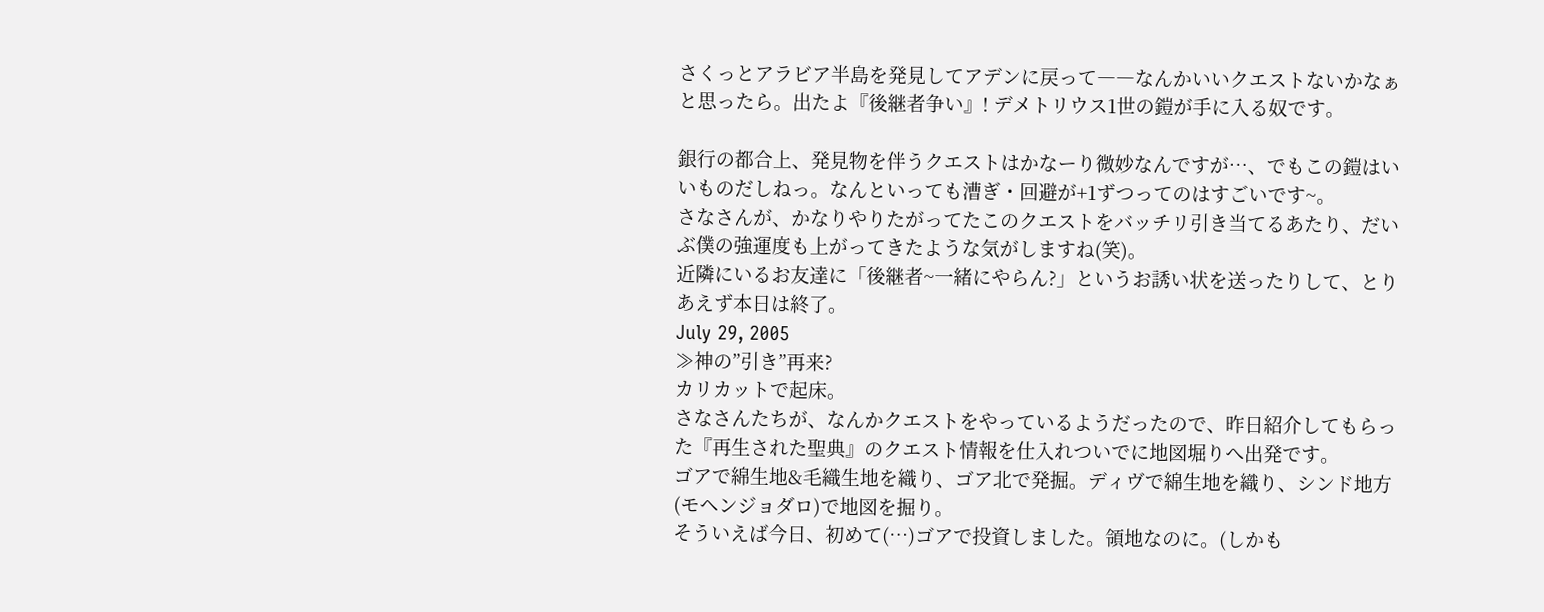さくっとアラビア半島を発見してアデンに戻って――なんかいいクエストないかなぁと思ったら。出たよ『後継者争い』! デメトリウス1世の鎧が手に入る奴です。

銀行の都合上、発見物を伴うクエストはかなーり微妙なんですが…、でもこの鎧はいいものだしねっ。なんといっても漕ぎ・回避が+1ずつってのはすごいです~。
さなさんが、かなりやりたがってたこのクエストをバッチリ引き当てるあたり、だいぶ僕の強運度も上がってきたような気がしますね(笑)。
近隣にいるお友達に「後継者~一緒にやらん?」というお誘い状を送ったりして、とりあえず本日は終了。
July 29, 2005
≫神の”引き”再来?
カリカットで起床。
さなさんたちが、なんかクエストをやっているようだったので、昨日紹介してもらった『再生された聖典』のクエスト情報を仕入れついでに地図堀りへ出発です。
ゴアで綿生地&毛織生地を織り、ゴア北で発掘。ディヴで綿生地を織り、シンド地方(モヘンジョダロ)で地図を掘り。
そういえば今日、初めて(…)ゴアで投資しました。領地なのに。(しかも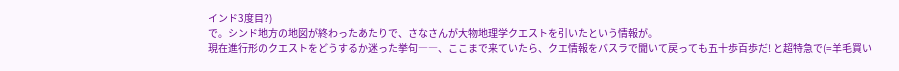インド3度目?)
で。シンド地方の地図が終わったあたりで、さなさんが大物地理学クエストを引いたという情報が。
現在進行形のクエストをどうするか迷った挙句――、ここまで来ていたら、クエ情報をバスラで聞いて戻っても五十歩百歩だ! と超特急で(=羊毛買い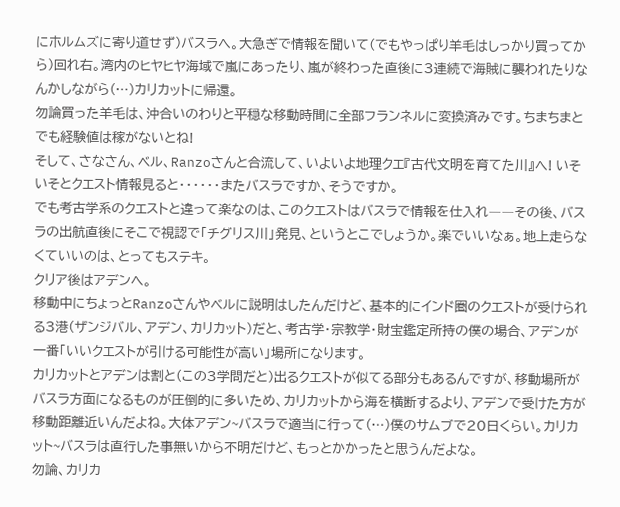にホルムズに寄り道せず)バスラへ。大急ぎで情報を聞いて(でもやっぱり羊毛はしっかり買ってから)回れ右。湾内のヒヤヒヤ海域で嵐にあったり、嵐が終わった直後に3連続で海賊に襲われたりなんかしながら(…)カリカットに帰還。
勿論買った羊毛は、沖合いのわりと平穏な移動時間に全部フランネルに変換済みです。ちまちまとでも経験値は稼がないとね!
そして、さなさん、ベル、Ranzoさんと合流して、いよいよ地理クエ『古代文明を育てた川』へ! いそいそとクエスト情報見ると・・・・・・またバスラですか、そうですか。
でも考古学系のクエストと違って楽なのは、このクエストはバスラで情報を仕入れ――その後、バスラの出航直後にそこで視認で「チグリス川」発見、というとこでしょうか。楽でいいなぁ。地上走らなくていいのは、とってもステキ。
クリア後はアデンへ。
移動中にちょっとRanzoさんやベルに説明はしたんだけど、基本的にインド圏のクエストが受けられる3港(ザンジバル、アデン、カリカット)だと、考古学・宗教学・財宝鑑定所持の僕の場合、アデンが一番「いいクエストが引ける可能性が高い」場所になります。
カリカットとアデンは割と(この3学問だと)出るクエストが似てる部分もあるんですが、移動場所がバスラ方面になるものが圧倒的に多いため、カリカットから海を横断するより、アデンで受けた方が移動距離近いんだよね。大体アデン~バスラで適当に行って(…)僕のサムブで20日くらい。カリカット~バスラは直行した事無いから不明だけど、もっとかかったと思うんだよな。
勿論、カリカ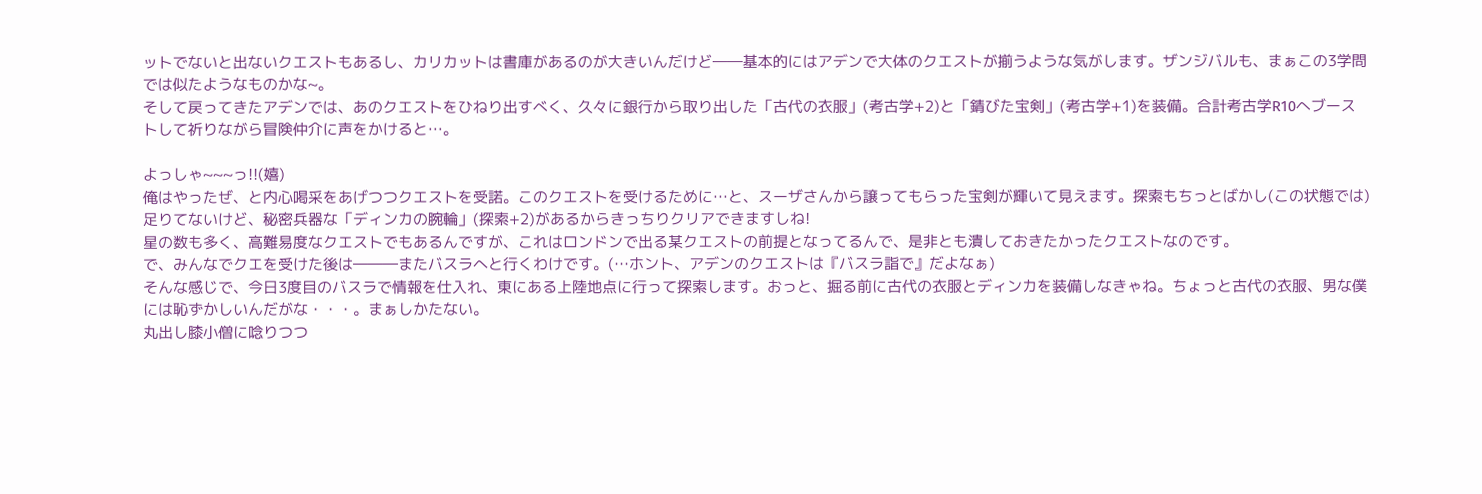ットでないと出ないクエストもあるし、カリカットは書庫があるのが大きいんだけど――基本的にはアデンで大体のクエストが揃うような気がします。ザンジバルも、まぁこの3学問では似たようなものかな~。
そして戻ってきたアデンでは、あのクエストをひねり出すべく、久々に銀行から取り出した「古代の衣服」(考古学+2)と「錆びた宝剣」(考古学+1)を装備。合計考古学R10へブーストして祈りながら冒険仲介に声をかけると…。

よっしゃ~~~っ!!(嬉)
俺はやったぜ、と内心喝采をあげつつクエストを受諾。このクエストを受けるために…と、スーザさんから譲ってもらった宝剣が輝いて見えます。探索もちっとばかし(この状態では)足りてないけど、秘密兵器な「ディンカの腕輪」(探索+2)があるからきっちりクリアできますしね!
星の数も多く、高難易度なクエストでもあるんですが、これはロンドンで出る某クエストの前提となってるんで、是非とも潰しておきたかったクエストなのです。
で、みんなでクエを受けた後は―――またバスラへと行くわけです。(…ホント、アデンのクエストは『バスラ詣で』だよなぁ)
そんな感じで、今日3度目のバスラで情報を仕入れ、東にある上陸地点に行って探索します。おっと、掘る前に古代の衣服とディンカを装備しなきゃね。ちょっと古代の衣服、男な僕には恥ずかしいんだがな・・・。まぁしかたない。
丸出し膝小僧に唸りつつ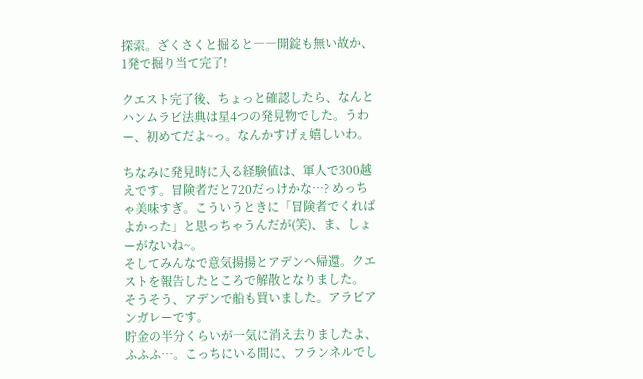探索。ざくさくと掘ると――開錠も無い故か、1発で掘り当て完了!

クエスト完了後、ちょっと確認したら、なんとハンムラビ法典は星4つの発見物でした。うわー、初めてだよ~っ。なんかすげぇ嬉しいわ。

ちなみに発見時に入る経験値は、軍人で300越えです。冒険者だと720だっけかな…? めっちゃ美味すぎ。こういうときに「冒険者でくればよかった」と思っちゃうんだが(笑)、ま、しょーがないね~。
そしてみんなで意気揚揚とアデンへ帰還。クエストを報告したところで解散となりました。
そうそう、アデンで船も買いました。アラビアンガレーです。
貯金の半分くらいが一気に消え去りましたよ、ふふふ…。こっちにいる間に、フランネルでし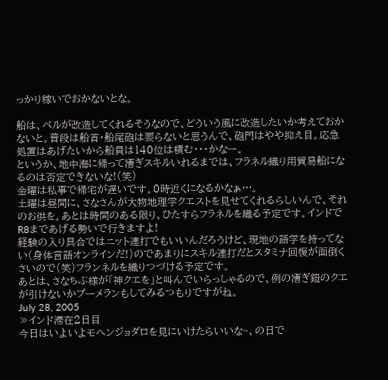っかり稼いでおかないとな。

船は、ベルが改造してくれるそうなので、どういう風に改造したいか考えておかないと。普段は船首・船尾砲は要らないと思うんで、砲門はやや抑え目。応急処置はあげたいから船員は140位は積む・・・かなー。
というか、地中海に帰って漕ぎスキルいれるまでは、フラネル織り用貿易船になるのは否定できないな!(笑)
金曜は私事で帰宅が遅いです。0時近くになるかなぁ…。
土曜は昼間に、さなさんが大物地理学クエストを見せてくれるらしいんで、それのお供を。あとは時間のある限り、ひたすらフラネルを織る予定です。インドでR8まであげる勢いで行きますよ!
経験の入り具合ではニット連打でもいいんだろうけど、現地の語学を持ってない(身体言語オンラインだ!)のであまりにスキル連打だとスタミナ回復が面倒くさいので(笑)フランネルを織りつづける予定です。
あとは、さなちぶ様が「神クエを」と叫んでいらっしゃるので、例の漕ぎ鎧のクエが引けないかブーメランもしてみるつもりですがね。
July 28, 2005
≫インド滞在2日目
今日はいよいよモヘンジョダロを見にいけたらいいな~、の日で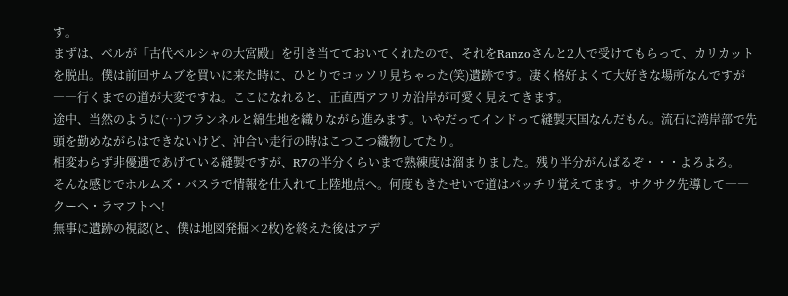す。
まずは、ベルが「古代ペルシャの大宮殿」を引き当てておいてくれたので、それをRanzoさんと2人で受けてもらって、カリカットを脱出。僕は前回サムブを買いに来た時に、ひとりでコッソリ見ちゃった(笑)遺跡です。凄く格好よくて大好きな場所なんですが――行くまでの道が大変ですね。ここになれると、正直西アフリカ沿岸が可愛く見えてきます。
途中、当然のように(…)フランネルと綿生地を織りながら進みます。いやだってインドって縫製天国なんだもん。流石に湾岸部で先頭を勤めながらはできないけど、沖合い走行の時はこつこつ織物してたり。
相変わらず非優遇であげている縫製ですが、R7の半分くらいまで熟練度は溜まりました。残り半分がんばるぞ・・・よろよろ。
そんな感じでホルムズ・バスラで情報を仕入れて上陸地点へ。何度もきたせいで道はバッチリ覚えてます。サクサク先導して――クーヘ・ラマフトへ!
無事に遺跡の視認(と、僕は地図発掘×2枚)を終えた後はアデ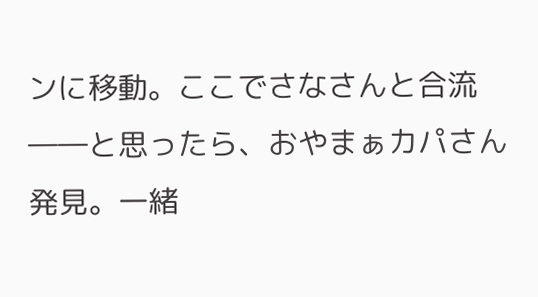ンに移動。ここでさなさんと合流――と思ったら、おやまぁカパさん発見。一緒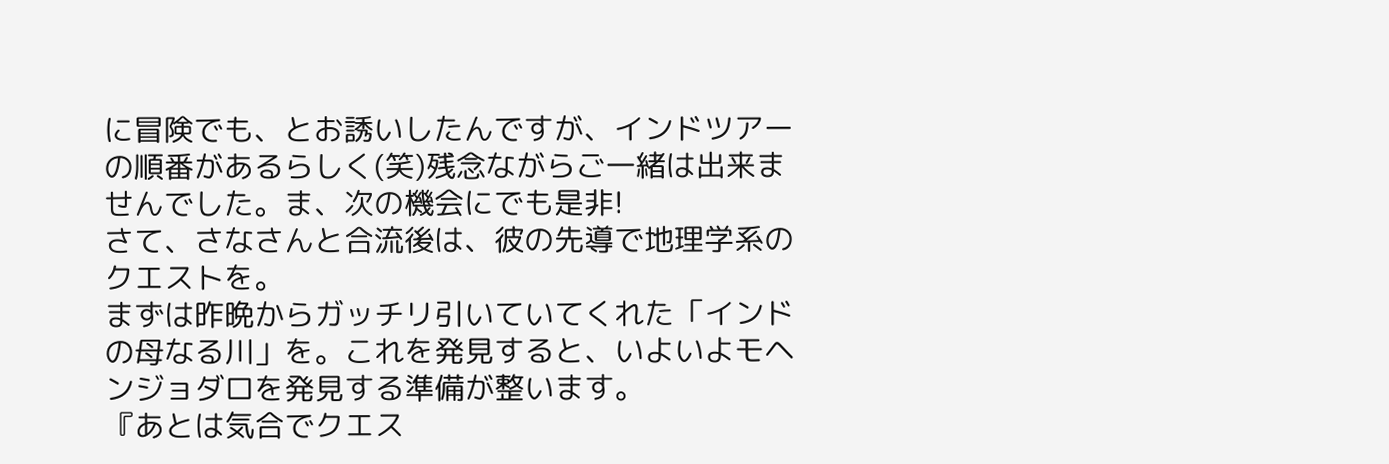に冒険でも、とお誘いしたんですが、インドツアーの順番があるらしく(笑)残念ながらご一緒は出来ませんでした。ま、次の機会にでも是非!
さて、さなさんと合流後は、彼の先導で地理学系のクエストを。
まずは昨晩からガッチリ引いていてくれた「インドの母なる川」を。これを発見すると、いよいよモヘンジョダロを発見する準備が整います。
『あとは気合でクエス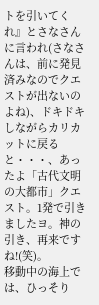トを引いてくれ』とさなさんに言われ(さなさんは、前に発見済みなのでクエストが出ないのよね)、ドキドキしながらカリカットに戻ると・・・、あったよ「古代文明の大都市」クエスト。1発で引きましたヨ。神の引き、再来ですね!(笑)。
移動中の海上では、ひっそり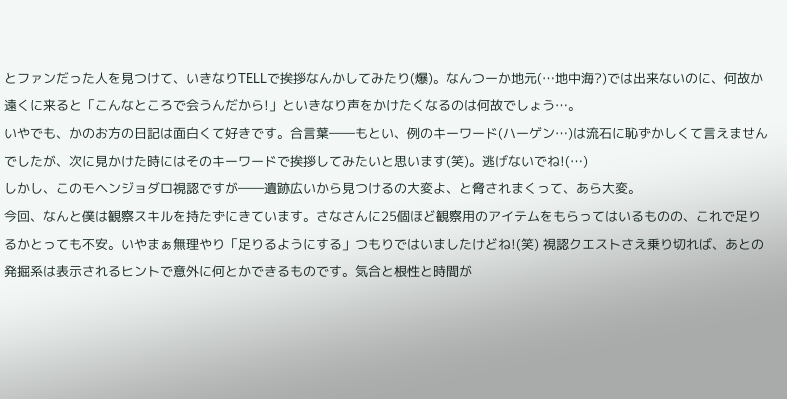とファンだった人を見つけて、いきなりTELLで挨拶なんかしてみたり(爆)。なんつーか地元(…地中海?)では出来ないのに、何故か遠くに来ると「こんなところで会うんだから!」といきなり声をかけたくなるのは何故でしょう…。
いやでも、かのお方の日記は面白くて好きです。合言葉――もとい、例のキーワード(ハーゲン…)は流石に恥ずかしくて言えませんでしたが、次に見かけた時にはそのキーワードで挨拶してみたいと思います(笑)。逃げないでね!(…)
しかし、このモヘンジョダロ視認ですが――遺跡広いから見つけるの大変よ、と脅されまくって、あら大変。
今回、なんと僕は観察スキルを持たずにきています。さなさんに25個ほど観察用のアイテムをもらってはいるものの、これで足りるかとっても不安。いやまぁ無理やり「足りるようにする」つもりではいましたけどね!(笑) 視認クエストさえ乗り切れば、あとの発掘系は表示されるヒントで意外に何とかできるものです。気合と根性と時間が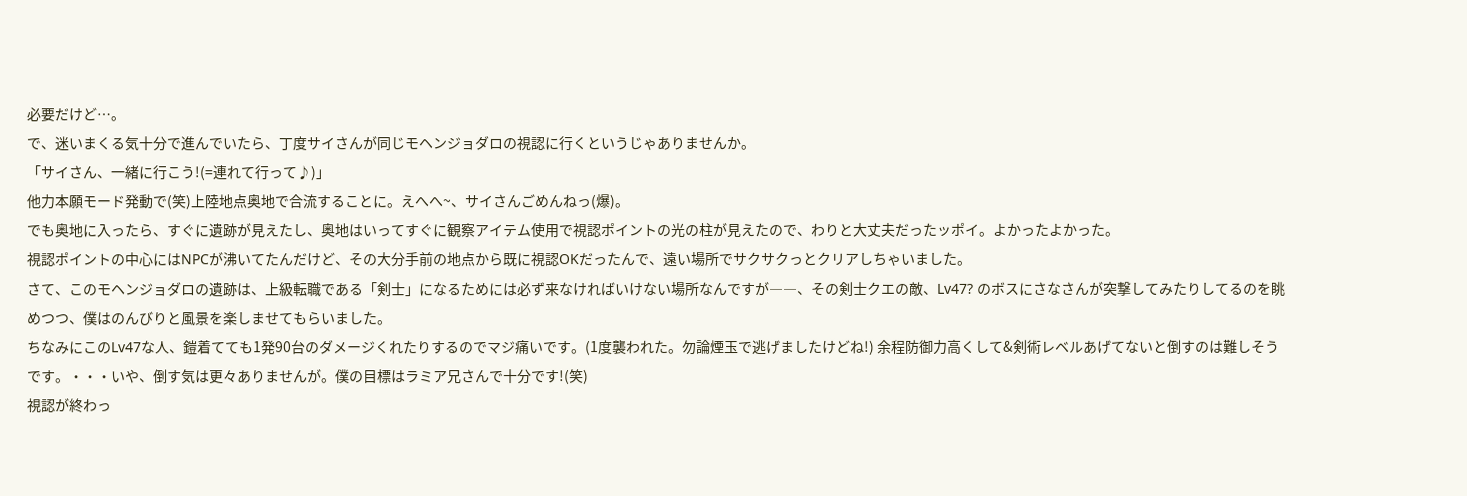必要だけど…。
で、迷いまくる気十分で進んでいたら、丁度サイさんが同じモヘンジョダロの視認に行くというじゃありませんか。
「サイさん、一緒に行こう!(=連れて行って♪)」
他力本願モード発動で(笑)上陸地点奥地で合流することに。えへへ~、サイさんごめんねっ(爆)。
でも奥地に入ったら、すぐに遺跡が見えたし、奥地はいってすぐに観察アイテム使用で視認ポイントの光の柱が見えたので、わりと大丈夫だったッポイ。よかったよかった。
視認ポイントの中心にはNPCが沸いてたんだけど、その大分手前の地点から既に視認OKだったんで、遠い場所でサクサクっとクリアしちゃいました。
さて、このモヘンジョダロの遺跡は、上級転職である「剣士」になるためには必ず来なければいけない場所なんですが――、その剣士クエの敵、Lv47? のボスにさなさんが突撃してみたりしてるのを眺めつつ、僕はのんびりと風景を楽しませてもらいました。
ちなみにこのLv47な人、鎧着てても1発90台のダメージくれたりするのでマジ痛いです。(1度襲われた。勿論煙玉で逃げましたけどね!) 余程防御力高くして&剣術レベルあげてないと倒すのは難しそうです。・・・いや、倒す気は更々ありませんが。僕の目標はラミア兄さんで十分です!(笑)
視認が終わっ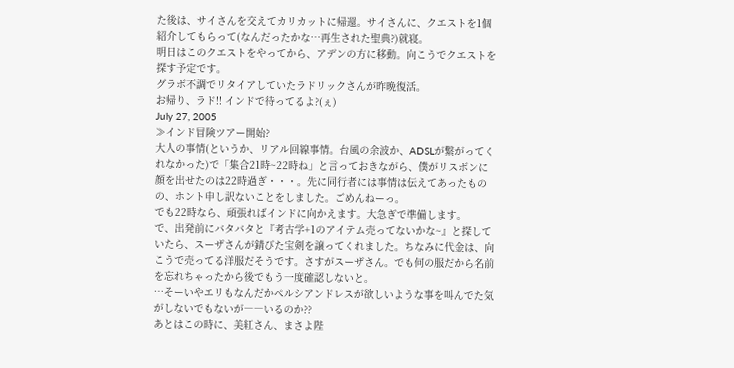た後は、サイさんを交えてカリカットに帰還。サイさんに、クエストを1個紹介してもらって(なんだったかな…再生された聖典?)就寝。
明日はこのクエストをやってから、アデンの方に移動。向こうでクエストを探す予定です。
グラボ不調でリタイアしていたラドリックさんが昨晩復活。
お帰り、ラド!! インドで待ってるよ?(ぇ)
July 27, 2005
≫インド冒険ツアー開始?
大人の事情(というか、リアル回線事情。台風の余波か、ADSLが繋がってくれなかった)で「集合21時~22時ね」と言っておきながら、僕がリスボンに顔を出せたのは22時過ぎ・・・。先に同行者には事情は伝えてあったものの、ホント申し訳ないことをしました。ごめんねーっ。
でも22時なら、頑張ればインドに向かえます。大急ぎで準備します。
で、出発前にバタバタと『考古学+1のアイテム売ってないかな~』と探していたら、スーザさんが錆びた宝剣を譲ってくれました。ちなみに代金は、向こうで売ってる洋服だそうです。さすがスーザさん。でも何の服だから名前を忘れちゃったから後でもう一度確認しないと。
…そーいやエリもなんだかペルシアンドレスが欲しいような事を叫んでた気がしないでもないが――いるのか??
あとはこの時に、美紅さん、まさよ陛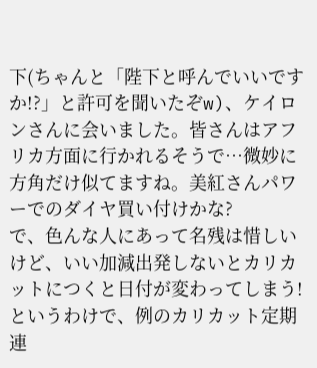下(ちゃんと「陛下と呼んでいいですか!?」と許可を聞いたぞw)、ケイロンさんに会いました。皆さんはアフリカ方面に行かれるそうで…微妙に方角だけ似てますね。美紅さんパワーでのダイヤ買い付けかな?
で、色んな人にあって名残は惜しいけど、いい加減出発しないとカリカットにつくと日付が変わってしまう! というわけで、例のカリカット定期連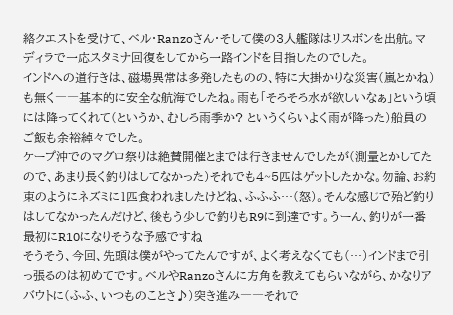絡クエストを受けて、ベル・Ranzoさん・そして僕の3人艦隊はリスボンを出航。マディラで一応スタミナ回復をしてから一路インドを目指したのでした。
インドへの道行きは、磁場異常は多発したものの、特に大掛かりな災害(嵐とかね)も無く――基本的に安全な航海でしたね。雨も「そろそろ水が欲しいなぁ」という頃には降ってくれて(というか、むしろ雨季か? というくらいよく雨が降った)船員のご飯も余裕綽々でした。
ケープ沖でのマグロ祭りは絶賛開催とまでは行きませんでしたが(測量とかしてたので、あまり長く釣りはしてなかった)それでも4~5匹はゲットしたかな。勿論、お約束のようにネズミに1匹食われましたけどね、ふふふ…(怒)。そんな感じで殆ど釣りはしてなかったんだけど、後もう少しで釣りもR9に到達です。うーん、釣りが一番最初にR10になりそうな予感ですね
そうそう、今回、先頭は僕がやってたんですが、よく考えなくても(…)インドまで引っ張るのは初めてです。ベルやRanzoさんに方角を教えてもらいながら、かなりアバウトに(ふふ、いつものことさ♪)突き進み――それで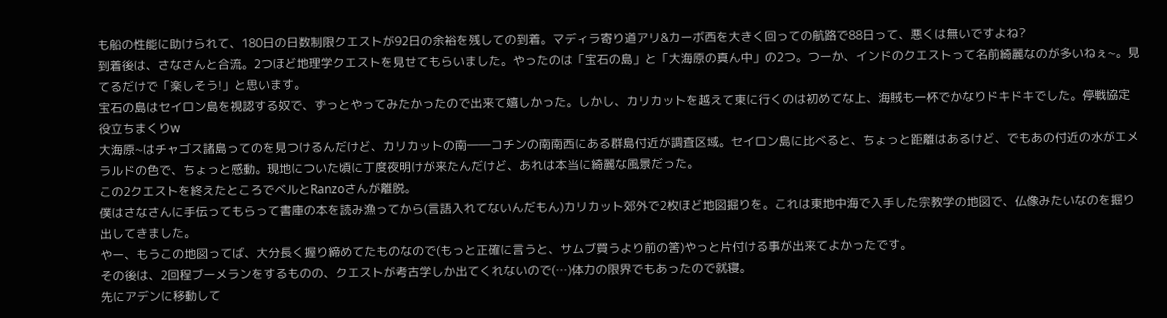も船の性能に助けられて、180日の日数制限クエストが92日の余裕を残しての到着。マディラ寄り道アリ&カーボ西を大きく回っての航路で88日って、悪くは無いですよね?
到着後は、さなさんと合流。2つほど地理学クエストを見せてもらいました。やったのは「宝石の島」と「大海原の真ん中」の2つ。つーか、インドのクエストって名前綺麗なのが多いねぇ~。見てるだけで「楽しそう!」と思います。
宝石の島はセイロン島を視認する奴で、ずっとやってみたかったので出来て嬉しかった。しかし、カリカットを越えて東に行くのは初めてな上、海賊も一杯でかなりドキドキでした。停戦協定役立ちまくりw
大海原~はチャゴス諸島ってのを見つけるんだけど、カリカットの南――コチンの南南西にある群島付近が調査区域。セイロン島に比べると、ちょっと距離はあるけど、でもあの付近の水がエメラルドの色で、ちょっと感動。現地についた頃に丁度夜明けが来たんだけど、あれは本当に綺麗な風景だった。
この2クエストを終えたところでベルとRanzoさんが離脱。
僕はさなさんに手伝ってもらって書庫の本を読み漁ってから(言語入れてないんだもん)カリカット郊外で2枚ほど地図掘りを。これは東地中海で入手した宗教学の地図で、仏像みたいなのを掘り出してきました。
やー、もうこの地図ってば、大分長く握り締めてたものなので(もっと正確に言うと、サムブ買うより前の筈)やっと片付ける事が出来てよかったです。
その後は、2回程ブーメランをするものの、クエストが考古学しか出てくれないので(…)体力の限界でもあったので就寝。
先にアデンに移動して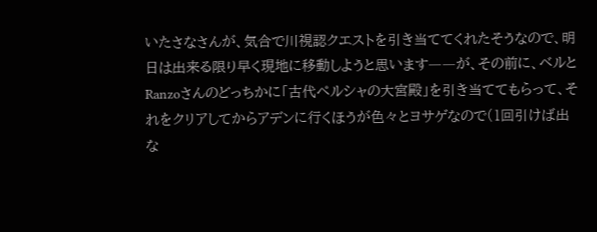いたさなさんが、気合で川視認クエストを引き当ててくれたそうなので、明日は出来る限り早く現地に移動しようと思います――が、その前に、ベルとRanzoさんのどっちかに「古代ペルシャの大宮殿」を引き当ててもらって、それをクリアしてからアデンに行くほうが色々とヨサゲなので(1回引けば出な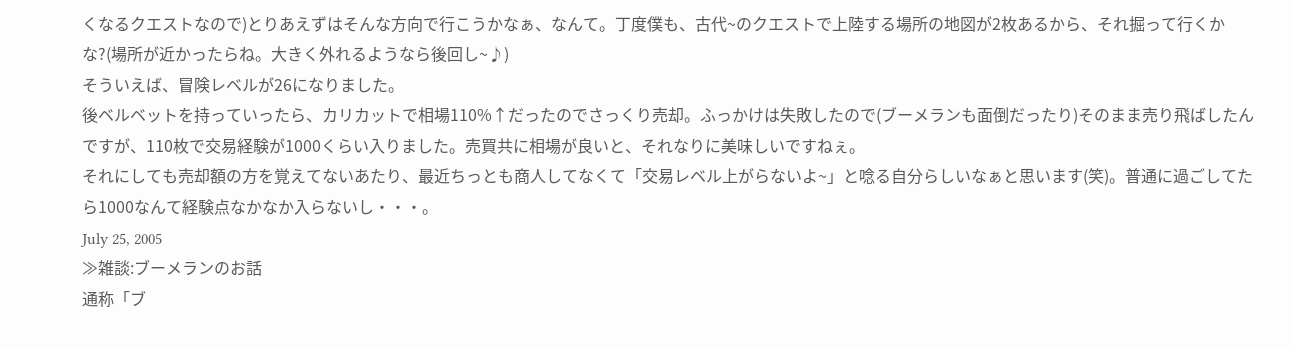くなるクエストなので)とりあえずはそんな方向で行こうかなぁ、なんて。丁度僕も、古代~のクエストで上陸する場所の地図が2枚あるから、それ掘って行くかな?(場所が近かったらね。大きく外れるようなら後回し~♪)
そういえば、冒険レベルが26になりました。
後ベルベットを持っていったら、カリカットで相場110%↑だったのでさっくり売却。ふっかけは失敗したので(ブーメランも面倒だったり)そのまま売り飛ばしたんですが、110枚で交易経験が1000くらい入りました。売買共に相場が良いと、それなりに美味しいですねぇ。
それにしても売却額の方を覚えてないあたり、最近ちっとも商人してなくて「交易レベル上がらないよ~」と唸る自分らしいなぁと思います(笑)。普通に過ごしてたら1000なんて経験点なかなか入らないし・・・。
July 25, 2005
≫雑談:ブーメランのお話
通称「ブ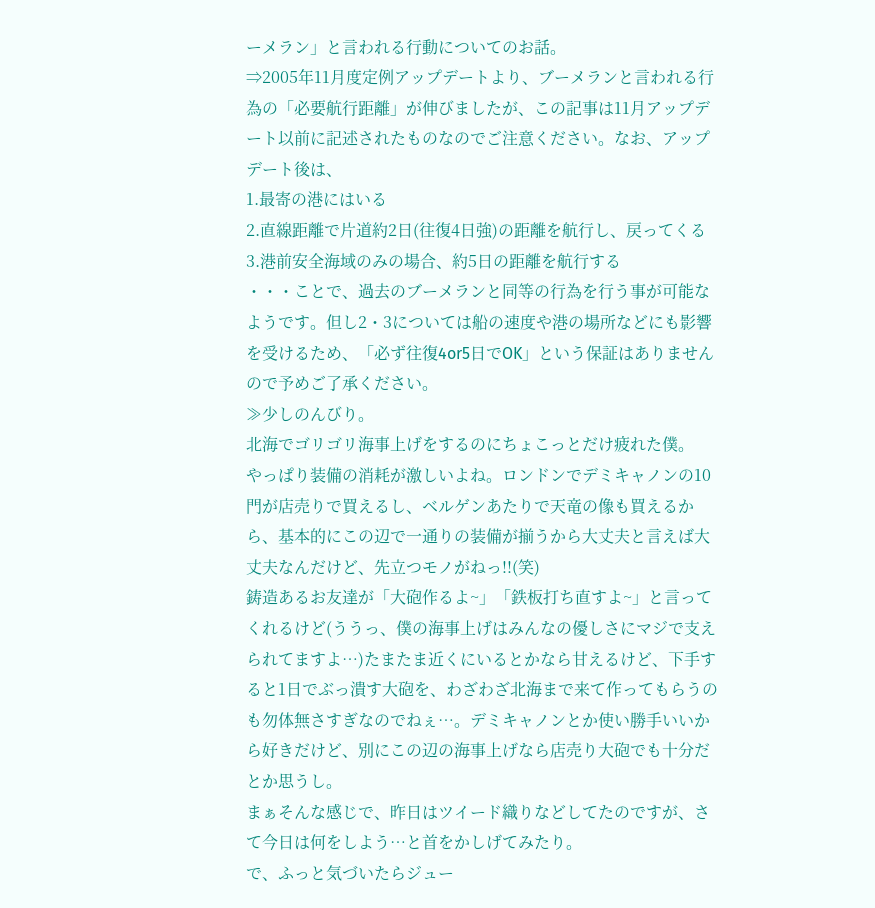ーメラン」と言われる行動についてのお話。
⇒2005年11月度定例アップデートより、ブーメランと言われる行為の「必要航行距離」が伸びましたが、この記事は11月アップデート以前に記述されたものなのでご注意ください。なお、アップデート後は、
1.最寄の港にはいる
2.直線距離で片道約2日(往復4日強)の距離を航行し、戻ってくる
3.港前安全海域のみの場合、約5日の距離を航行する
・・・ことで、過去のブーメランと同等の行為を行う事が可能なようです。但し2・3については船の速度や港の場所などにも影響を受けるため、「必ず往復4or5日でOK」という保証はありませんので予めご了承ください。
≫少しのんびり。
北海でゴリゴリ海事上げをするのにちょこっとだけ疲れた僕。
やっぱり装備の消耗が激しいよね。ロンドンでデミキャノンの10門が店売りで買えるし、ベルゲンあたりで天竜の像も買えるから、基本的にこの辺で一通りの装備が揃うから大丈夫と言えば大丈夫なんだけど、先立つモノがねっ!!(笑)
鋳造あるお友達が「大砲作るよ~」「鉄板打ち直すよ~」と言ってくれるけど(ううっ、僕の海事上げはみんなの優しさにマジで支えられてますよ…)たまたま近くにいるとかなら甘えるけど、下手すると1日でぶっ潰す大砲を、わざわざ北海まで来て作ってもらうのも勿体無さすぎなのでねぇ…。デミキャノンとか使い勝手いいから好きだけど、別にこの辺の海事上げなら店売り大砲でも十分だとか思うし。
まぁそんな感じで、昨日はツイード織りなどしてたのですが、さて今日は何をしよう…と首をかしげてみたり。
で、ふっと気づいたらジュー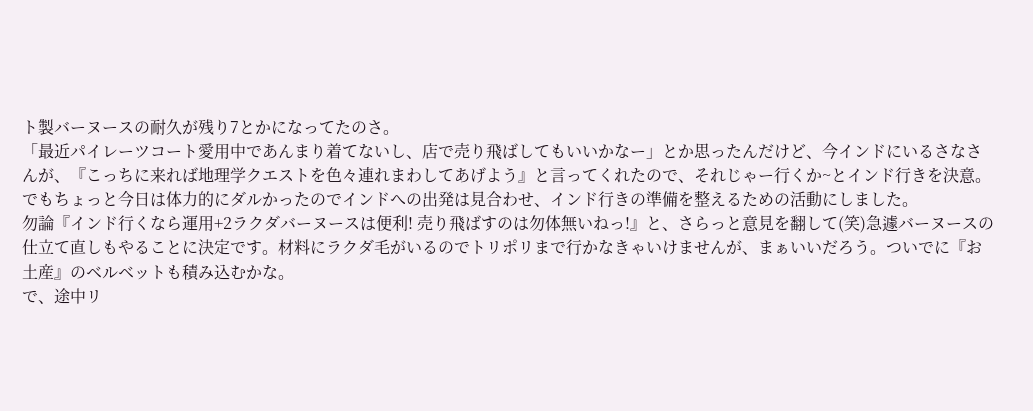ト製バーヌースの耐久が残り7とかになってたのさ。
「最近パイレーツコート愛用中であんまり着てないし、店で売り飛ばしてもいいかなー」とか思ったんだけど、今インドにいるさなさんが、『こっちに来れば地理学クエストを色々連れまわしてあげよう』と言ってくれたので、それじゃー行くか~とインド行きを決意。でもちょっと今日は体力的にダルかったのでインドへの出発は見合わせ、インド行きの準備を整えるための活動にしました。
勿論『インド行くなら運用+2ラクダバーヌースは便利! 売り飛ばすのは勿体無いねっ!』と、さらっと意見を翻して(笑)急遽バーヌースの仕立て直しもやることに決定です。材料にラクダ毛がいるのでトリポリまで行かなきゃいけませんが、まぁいいだろう。ついでに『お土産』のベルベットも積み込むかな。
で、途中リ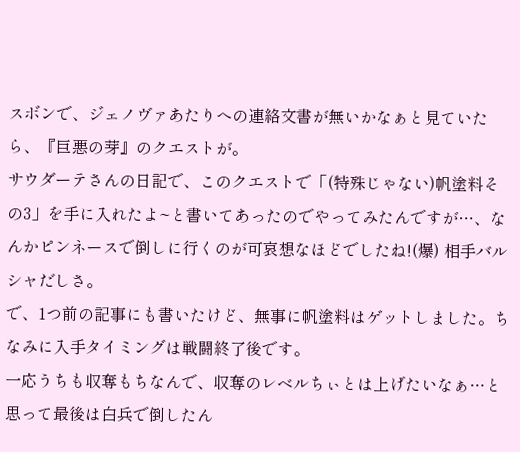スボンで、ジェノヴァあたりへの連絡文書が無いかなぁと見ていたら、『巨悪の芽』のクエストが。
サウダーテさんの日記で、このクエストで「(特殊じゃない)帆塗料その3」を手に入れたよ~と書いてあったのでやってみたんですが…、なんかピンネースで倒しに行くのが可哀想なほどでしたね!(爆) 相手バルシャだしさ。
で、1つ前の記事にも書いたけど、無事に帆塗料はゲットしました。ちなみに入手タイミングは戦闘終了後です。
一応うちも収奪もちなんで、収奪のレベルちぃとは上げたいなぁ…と思って最後は白兵で倒したん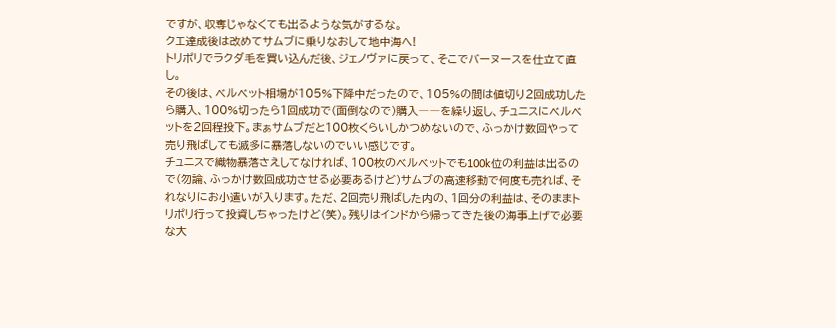ですが、収奪じゃなくても出るような気がするな。
クエ達成後は改めてサムブに乗りなおして地中海へ!
トリポリでラクダ毛を買い込んだ後、ジェノヴァに戻って、そこでバーヌースを仕立て直し。
その後は、ベルベット相場が105%下降中だったので、105%の間は値切り2回成功したら購入、100%切ったら1回成功で(面倒なので)購入――を繰り返し、チュニスにベルベットを2回程投下。まぁサムブだと100枚くらいしかつめないので、ふっかけ数回やって売り飛ばしても滅多に暴落しないのでいい感じです。
チュニスで織物暴落さえしてなければ、100枚のベルベットでも100k位の利益は出るので(勿論、ふっかけ数回成功させる必要あるけど)サムブの高速移動で何度も売れば、それなりにお小遣いが入ります。ただ、2回売り飛ばした内の、1回分の利益は、そのままトリポリ行って投資しちゃったけど(笑)。残りはインドから帰ってきた後の海事上げで必要な大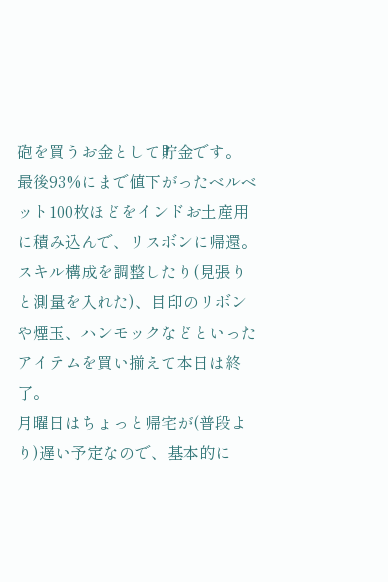砲を買うお金として貯金です。
最後93%にまで値下がったベルベット100枚ほどをインドお土産用に積み込んで、リスボンに帰還。
スキル構成を調整したり(見張りと測量を入れた)、目印のリボンや煙玉、ハンモックなどといったアイテムを買い揃えて本日は終了。
月曜日はちょっと帰宅が(普段より)遅い予定なので、基本的に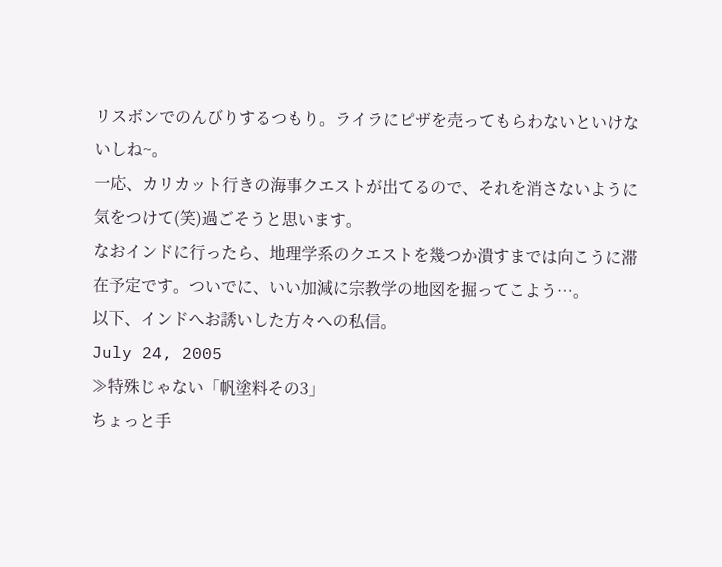リスボンでのんびりするつもり。ライラにピザを売ってもらわないといけないしね~。
一応、カリカット行きの海事クエストが出てるので、それを消さないように気をつけて(笑)過ごそうと思います。
なおインドに行ったら、地理学系のクエストを幾つか潰すまでは向こうに滞在予定です。ついでに、いい加減に宗教学の地図を掘ってこよう…。
以下、インドへお誘いした方々への私信。
July 24, 2005
≫特殊じゃない「帆塗料その3」
ちょっと手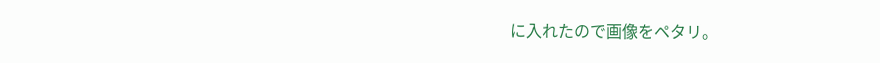に入れたので画像をペタリ。